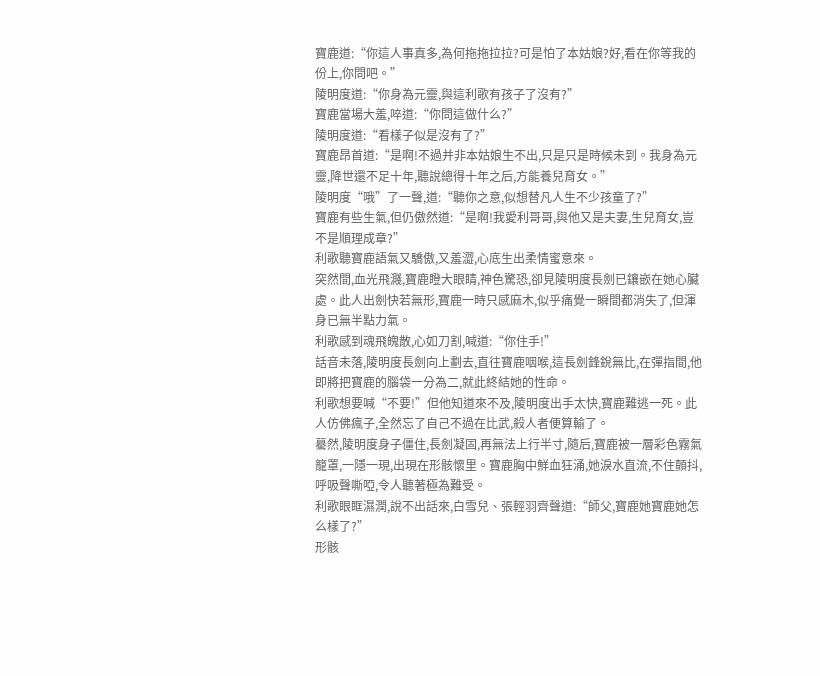寶鹿道:“你這人事真多,為何拖拖拉拉?可是怕了本姑娘?好,看在你等我的份上,你問吧。”
陵明度道:“你身為元靈,與這利歌有孩子了沒有?”
寶鹿當場大羞,啐道:“你問這做什么?”
陵明度道:“看樣子似是沒有了?”
寶鹿昂首道:“是啊!不過并非本姑娘生不出,只是只是時候未到。我身為元靈,降世還不足十年,聽說總得十年之后,方能養兒育女。”
陵明度“哦”了一聲,道:“聽你之意,似想替凡人生不少孩童了?”
寶鹿有些生氣,但仍傲然道:“是啊!我愛利哥哥,與他又是夫妻,生兒育女,豈不是順理成章?”
利歌聽寶鹿語氣又驕傲,又羞澀,心底生出柔情蜜意來。
突然間,血光飛濺,寶鹿瞪大眼睛,神色驚恐,卻見陵明度長劍已鑲嵌在她心臟處。此人出劍快若無形,寶鹿一時只感麻木,似乎痛覺一瞬間都消失了,但渾身已無半點力氣。
利歌感到魂飛魄散,心如刀割,喊道:“你住手!”
話音未落,陵明度長劍向上劃去,直往寶鹿咽喉,這長劍鋒銳無比,在彈指間,他即將把寶鹿的腦袋一分為二,就此終結她的性命。
利歌想要喊“不要!”但他知道來不及,陵明度出手太快,寶鹿難逃一死。此人仿佛瘋子,全然忘了自己不過在比武,殺人者便算輸了。
驀然,陵明度身子僵住,長劍凝固,再無法上行半寸,隨后,寶鹿被一層彩色霧氣籠罩,一隱一現,出現在形骸懷里。寶鹿胸中鮮血狂涌,她淚水直流,不住顫抖,呼吸聲嘶啞,令人聽著極為難受。
利歌眼眶濕潤,說不出話來,白雪兒、張輕羽齊聲道:“師父,寶鹿她寶鹿她怎么樣了?”
形骸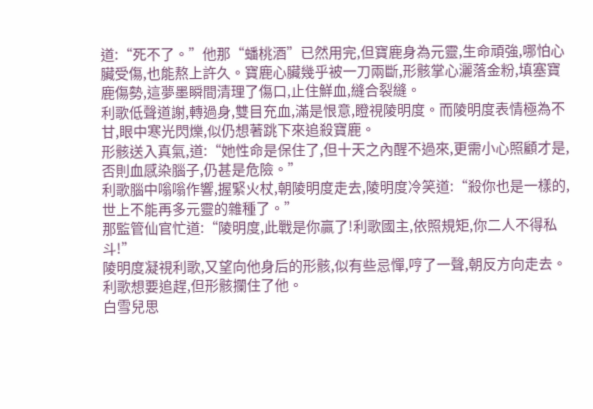道:“死不了。”他那“蟠桃酒”已然用完,但寶鹿身為元靈,生命頑強,哪怕心臟受傷,也能熬上許久。寶鹿心臟幾乎被一刀兩斷,形骸掌心灑落金粉,填塞寶鹿傷勢,這夢墨瞬間清理了傷口,止住鮮血,縫合裂縫。
利歌低聲道謝,轉過身,雙目充血,滿是恨意,瞪視陵明度。而陵明度表情極為不甘,眼中寒光閃爍,似仍想著跳下來追殺寶鹿。
形骸送入真氣,道:“她性命是保住了,但十天之內醒不過來,更需小心照顧才是,否則血感染腦子,仍甚是危險。”
利歌腦中嗡嗡作響,握緊火杖,朝陵明度走去,陵明度冷笑道:“殺你也是一樣的,世上不能再多元靈的雜種了。”
那監管仙官忙道:“陵明度,此戰是你贏了!利歌國主,依照規矩,你二人不得私斗!”
陵明度凝視利歌,又望向他身后的形骸,似有些忌憚,哼了一聲,朝反方向走去。利歌想要追趕,但形骸攔住了他。
白雪兒思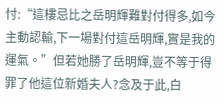忖:“這樓忌比之岳明輝難對付得多,如今主動認輸,下一場對付這岳明輝,實是我的運氣。”但若她勝了岳明輝,豈不等于得罪了他這位新婚夫人?念及于此,白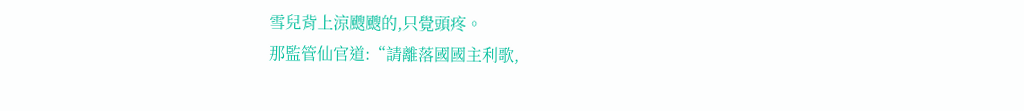雪兒背上涼颼颼的,只覺頭疼。
那監管仙官道:“請離落國國主利歌,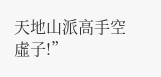天地山派高手空虛子!”